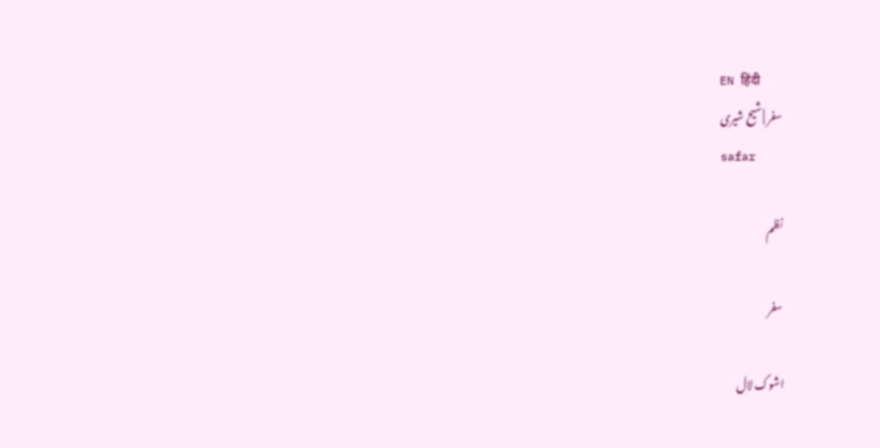EN हिंदी
سفر | شیح شیری
safar

نظم

سفر

اشوک لال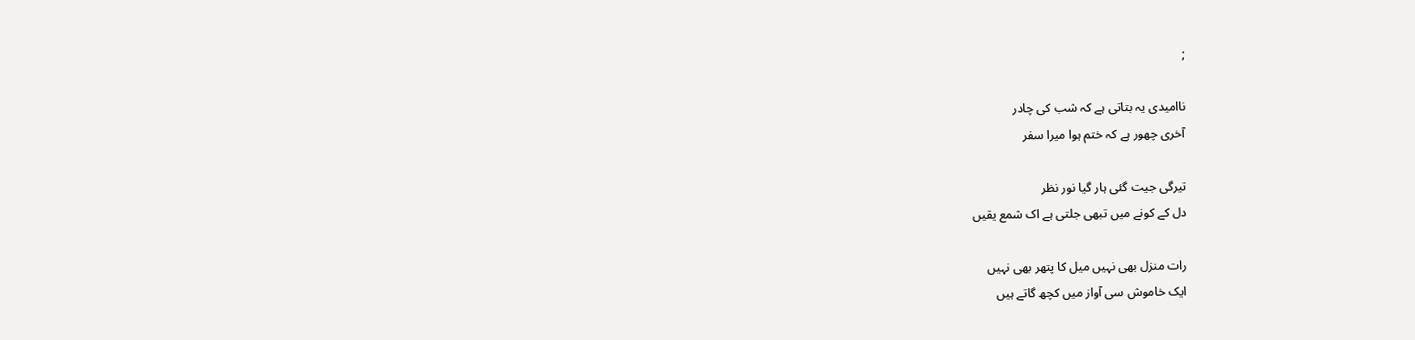;

ناامیدی یہ بتاتی ہے کہ شب کی چادر
آخری چھور ہے کہ ختم ہوا میرا سفر

تیرگی جیت گئی ہار گیا نور نظر
دل کے کونے میں تبھی جلتی ہے اک شمع یقیں

رات منزل بھی نہیں میل کا پتھر بھی نہیں
ایک خاموش سی آواز میں کچھ گاتے ہیں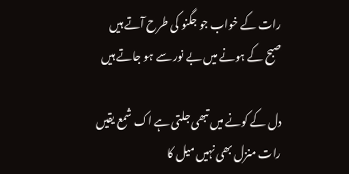رات کے خواب جو جگنو کی طرح آتے ہیں
صبح کے ہونے میں بے نور سے ہو جاتے ہیں

دل کے کونے میں تبھی جلتی ہے اک شمع یقیں
رات منزل بھی نہیں میل کا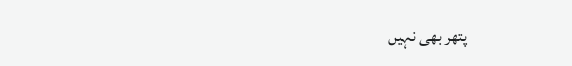پتھر بھی نہیں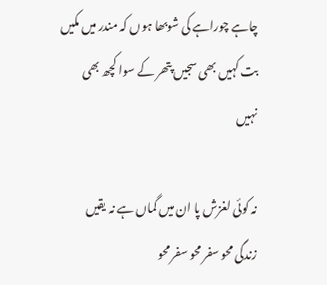چاہے چوراہے کی شوبھا ہوں کہ مندر میں مکیں
بت کہیں بھی سجیں پتھر کے سوا کچھ بھی نہیں

نہ کوئی لغزش پا ان میں گماں ہے نہ یقیں
زندگی محو سفر محو سفر محو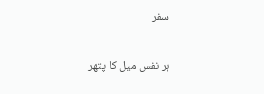سفر

ہر نفس میل کا پتھر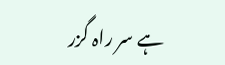ہے سر راہ گزر